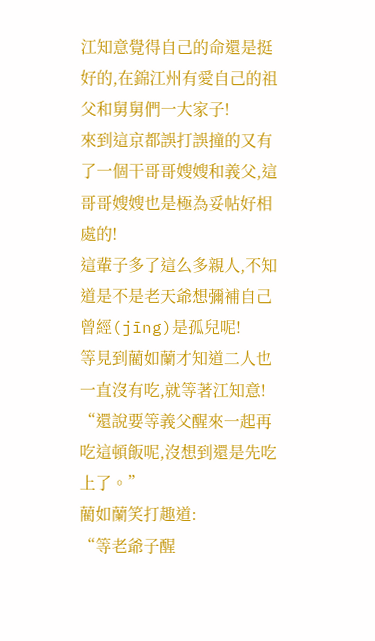江知意覺得自己的命還是挺好的,在錦江州有愛自己的祖父和舅舅們一大家子!
來到這京都誤打誤撞的又有了一個干哥哥嫂嫂和義父,這哥哥嫂嫂也是極為妥帖好相處的!
這輩子多了這么多親人,不知道是不是老天爺想彌補自己曾經(jīng)是孤兒呢!
等見到藺如蘭才知道二人也一直沒有吃,就等著江知意!
“還說要等義父醒來一起再吃這頓飯呢,沒想到還是先吃上了。”
藺如蘭笑打趣道:
“等老爺子醒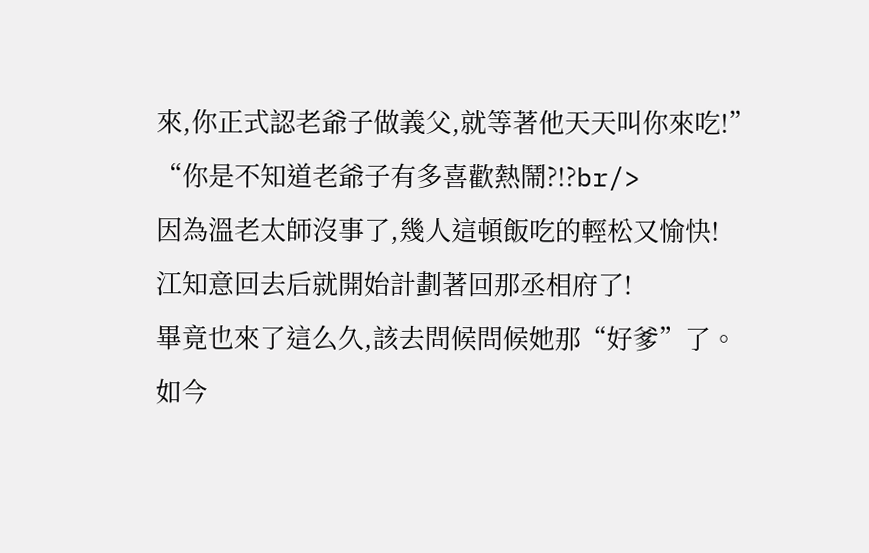來,你正式認老爺子做義父,就等著他天天叫你來吃!”
“你是不知道老爺子有多喜歡熱鬧?!?br/>
因為溫老太師沒事了,幾人這頓飯吃的輕松又愉快!
江知意回去后就開始計劃著回那丞相府了!
畢竟也來了這么久,該去問候問候她那“好爹”了。
如今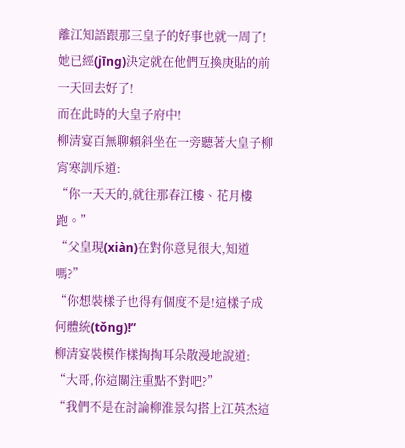離江知語跟那三皇子的好事也就一周了!
她已經(jīng)決定就在他們互換庚貼的前一天回去好了!
而在此時的大皇子府中!
柳清宴百無聊賴斜坐在一旁聽著大皇子柳宵寒訓斥道:
“你一天天的,就往那春江樓、花月樓跑。”
“父皇現(xiàn)在對你意見很大,知道嗎?”
“你想裝樣子也得有個度不是!這樣子成何體統(tǒng)!”
柳清宴裝模作樣掏掏耳朵散漫地說道:
“大哥,你這關注重點不對吧?”
“我們不是在討論柳淮景勾搭上江英杰這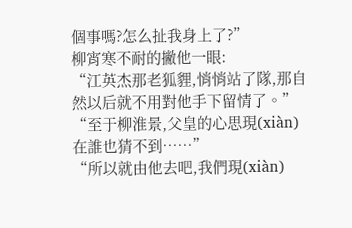個事嗎?怎么扯我身上了?”
柳宵寒不耐的撇他一眼:
“江英杰那老狐貍,悄悄站了隊,那自然以后就不用對他手下留情了。”
“至于柳淮景,父皇的心思現(xiàn)在誰也猜不到……”
“所以就由他去吧,我們現(xiàn)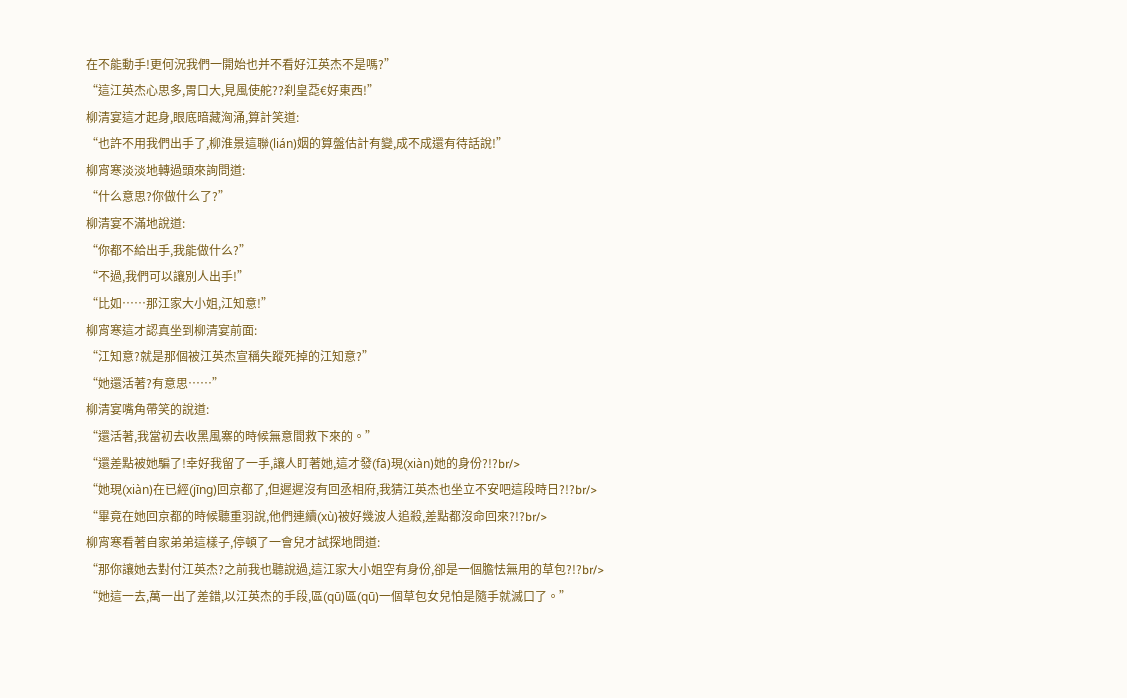在不能動手!更何況我們一開始也并不看好江英杰不是嗎?”
“這江英杰心思多,胃口大,見風使舵??刹皇莻€好東西!”
柳清宴這才起身,眼底暗藏洶涌,算計笑道:
“也許不用我們出手了,柳淮景這聯(lián)姻的算盤估計有變,成不成還有待話說!”
柳宵寒淡淡地轉過頭來詢問道:
“什么意思?你做什么了?”
柳清宴不滿地說道:
“你都不給出手,我能做什么?”
“不過,我們可以讓別人出手!”
“比如……那江家大小姐,江知意!”
柳宵寒這才認真坐到柳清宴前面:
“江知意?就是那個被江英杰宣稱失蹤死掉的江知意?”
“她還活著?有意思……”
柳清宴嘴角帶笑的說道:
“還活著,我當初去收黑風寨的時候無意間救下來的。”
“還差點被她騙了!幸好我留了一手,讓人盯著她,這才發(fā)現(xiàn)她的身份?!?br/>
“她現(xiàn)在已經(jīng)回京都了,但遲遲沒有回丞相府,我猜江英杰也坐立不安吧這段時日?!?br/>
“畢竟在她回京都的時候聽重羽說,他們連續(xù)被好幾波人追殺,差點都沒命回來?!?br/>
柳宵寒看著自家弟弟這樣子,停頓了一會兒才試探地問道:
“那你讓她去對付江英杰?之前我也聽說過,這江家大小姐空有身份,卻是一個膽怯無用的草包?!?br/>
“她這一去,萬一出了差錯,以江英杰的手段,區(qū)區(qū)一個草包女兒怕是隨手就滅口了。”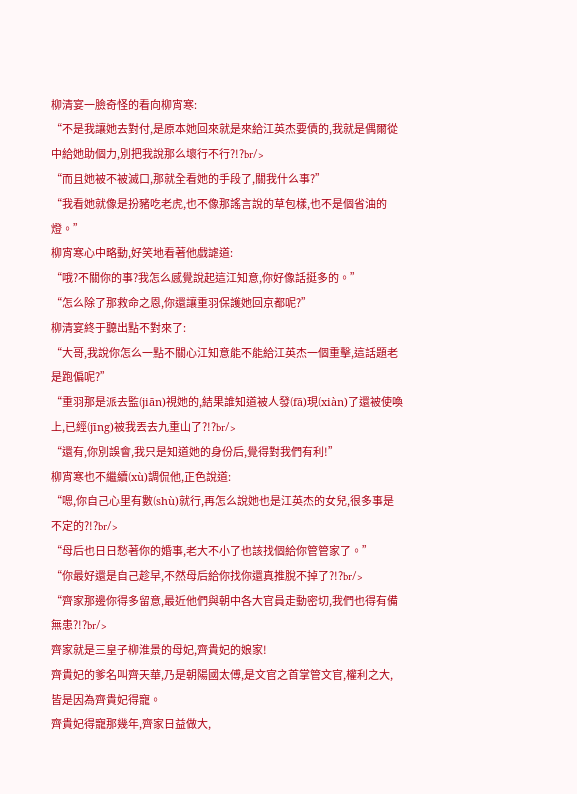柳清宴一臉奇怪的看向柳宵寒:
“不是我讓她去對付,是原本她回來就是來給江英杰要債的,我就是偶爾從中給她助個力,別把我說那么壞行不行?!?br/>
“而且她被不被滅口,那就全看她的手段了,關我什么事?”
“我看她就像是扮豬吃老虎,也不像那謠言說的草包樣,也不是個省油的燈。”
柳宵寒心中略動,好笑地看著他戲謔道:
“哦?不關你的事?我怎么感覺說起這江知意,你好像話挺多的。”
“怎么除了那救命之恩,你還讓重羽保護她回京都呢?”
柳清宴終于聽出點不對來了:
“大哥,我說你怎么一點不關心江知意能不能給江英杰一個重擊,這話題老是跑偏呢?”
“重羽那是派去監(jiān)視她的,結果誰知道被人發(fā)現(xiàn)了還被使喚上,已經(jīng)被我丟去九重山了?!?br/>
“還有,你別誤會,我只是知道她的身份后,覺得對我們有利!”
柳宵寒也不繼續(xù)調侃他,正色說道:
“嗯,你自己心里有數(shù)就行,再怎么說她也是江英杰的女兒,很多事是不定的?!?br/>
“母后也日日愁著你的婚事,老大不小了也該找個給你管管家了。”
“你最好還是自己趁早,不然母后給你找你還真推脫不掉了?!?br/>
“齊家那邊你得多留意,最近他們與朝中各大官員走動密切,我們也得有備無患?!?br/>
齊家就是三皇子柳淮景的母妃,齊貴妃的娘家!
齊貴妃的爹名叫齊天華,乃是朝陽國太傅,是文官之首掌管文官,權利之大,皆是因為齊貴妃得寵。
齊貴妃得寵那幾年,齊家日益做大,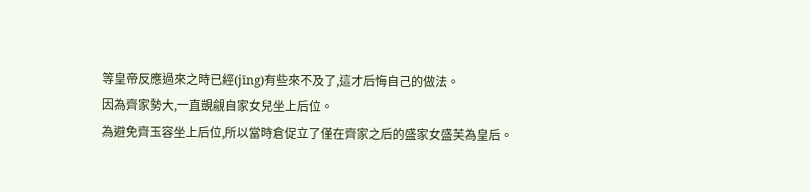等皇帝反應過來之時已經(jīng)有些來不及了,這才后悔自己的做法。
因為齊家勢大,一直覬覦自家女兒坐上后位。
為避免齊玉容坐上后位,所以當時倉促立了僅在齊家之后的盛家女盛芙為皇后。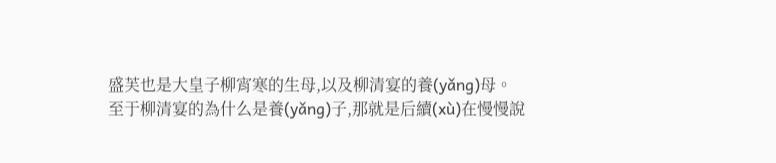盛芙也是大皇子柳宵寒的生母,以及柳清宴的養(yǎng)母。
至于柳清宴的為什么是養(yǎng)子,那就是后續(xù)在慢慢說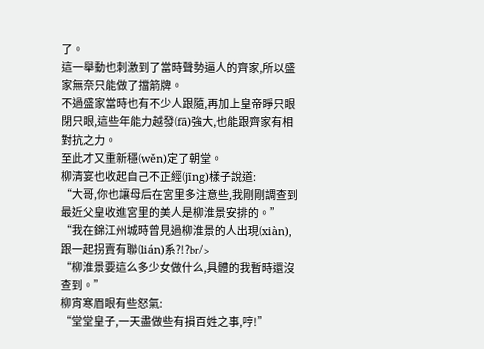了。
這一舉動也刺激到了當時聲勢逼人的齊家,所以盛家無奈只能做了擋箭牌。
不過盛家當時也有不少人跟隨,再加上皇帝睜只眼閉只眼,這些年能力越發(fā)強大,也能跟齊家有相對抗之力。
至此才又重新穩(wěn)定了朝堂。
柳清宴也收起自己不正經(jīng)樣子說道:
“大哥,你也讓母后在宮里多注意些,我剛剛調查到最近父皇收進宮里的美人是柳淮景安排的。”
“我在錦江州城時曾見過柳淮景的人出現(xiàn),跟一起拐賣有聯(lián)系?!?br/>
“柳淮景要這么多少女做什么,具體的我暫時還沒查到。”
柳宵寒眉眼有些怒氣:
“堂堂皇子,一天盡做些有損百姓之事,哼!”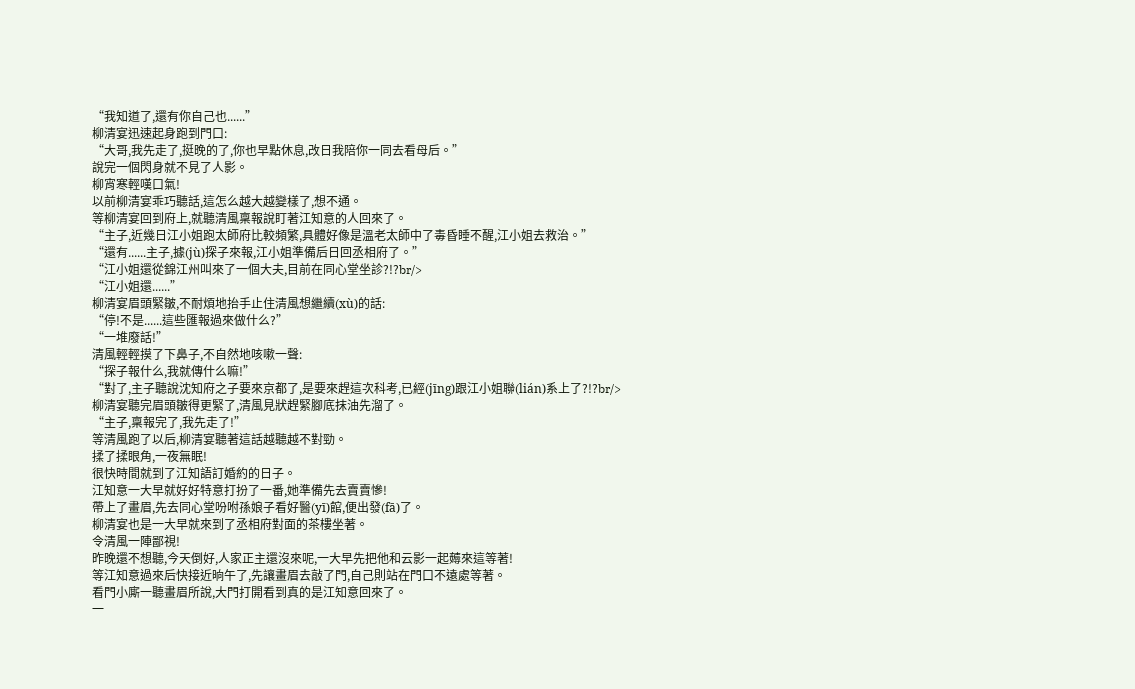“我知道了,還有你自己也......”
柳清宴迅速起身跑到門口:
“大哥,我先走了,挺晚的了,你也早點休息,改日我陪你一同去看母后。”
說完一個閃身就不見了人影。
柳宵寒輕嘆口氣!
以前柳清宴乖巧聽話,這怎么越大越變樣了,想不通。
等柳清宴回到府上,就聽清風稟報說盯著江知意的人回來了。
“主子,近幾日江小姐跑太師府比較頻繁,具體好像是溫老太師中了毒昏睡不醒,江小姐去救治。”
“還有......主子,據(jù)探子來報,江小姐準備后日回丞相府了。”
“江小姐還從錦江州叫來了一個大夫,目前在同心堂坐診?!?br/>
“江小姐還......”
柳清宴眉頭緊皺,不耐煩地抬手止住清風想繼續(xù)的話:
“停!不是......這些匯報過來做什么?”
“一堆廢話!”
清風輕輕摸了下鼻子,不自然地咳嗽一聲:
“探子報什么,我就傳什么嘛!”
“對了,主子聽說沈知府之子要來京都了,是要來趕這次科考,已經(jīng)跟江小姐聯(lián)系上了?!?br/>
柳清宴聽完眉頭皺得更緊了,清風見狀趕緊腳底抹油先溜了。
“主子,稟報完了,我先走了!”
等清風跑了以后,柳清宴聽著這話越聽越不對勁。
揉了揉眼角,一夜無眠!
很快時間就到了江知語訂婚約的日子。
江知意一大早就好好特意打扮了一番,她準備先去賣賣慘!
帶上了畫眉,先去同心堂吩咐孫娘子看好醫(yī)館,便出發(fā)了。
柳清宴也是一大早就來到了丞相府對面的茶樓坐著。
令清風一陣鄙視!
昨晚還不想聽,今天倒好,人家正主還沒來呢,一大早先把他和云影一起薅來這等著!
等江知意過來后快接近晌午了,先讓畫眉去敲了門,自己則站在門口不遠處等著。
看門小廝一聽畫眉所說,大門打開看到真的是江知意回來了。
一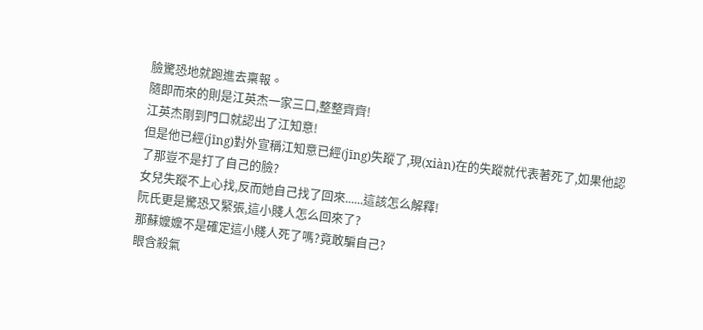臉驚恐地就跑進去稟報。
隨即而來的則是江英杰一家三口,整整齊齊!
江英杰剛到門口就認出了江知意!
但是他已經(jīng)對外宣稱江知意已經(jīng)失蹤了,現(xiàn)在的失蹤就代表著死了,如果他認了那豈不是打了自己的臉?
女兒失蹤不上心找,反而她自己找了回來......這該怎么解釋!
阮氏更是驚恐又緊張,這小賤人怎么回來了?
那蘇嬤嬤不是確定這小賤人死了嗎?竟敢騙自己?
眼含殺氣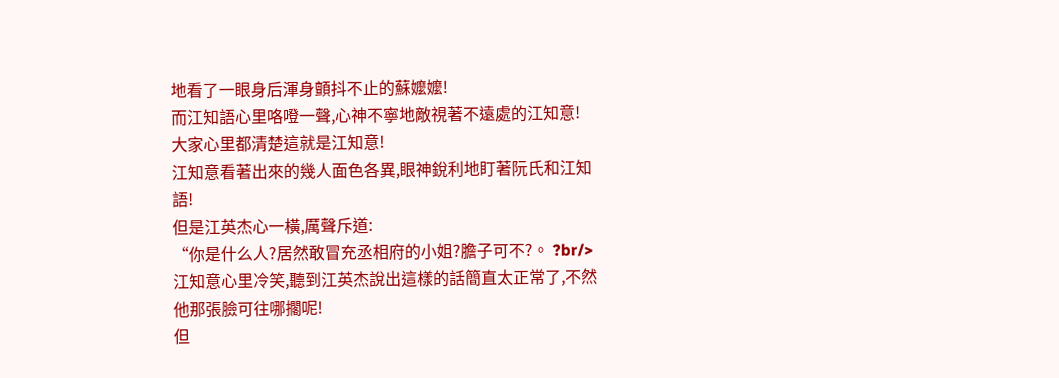地看了一眼身后渾身顫抖不止的蘇嬤嬤!
而江知語心里咯噔一聲,心神不寧地敵視著不遠處的江知意!
大家心里都清楚這就是江知意!
江知意看著出來的幾人面色各異,眼神銳利地盯著阮氏和江知語!
但是江英杰心一橫,厲聲斥道:
“你是什么人?居然敢冒充丞相府的小姐?膽子可不?。 ?br/>
江知意心里冷笑,聽到江英杰說出這樣的話簡直太正常了,不然他那張臉可往哪擱呢!
但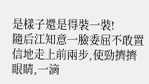是樣子還是得裝一裝!
隨后江知意一臉委屈不敢置信地走上前兩步,使勁擠擠眼睛,一滴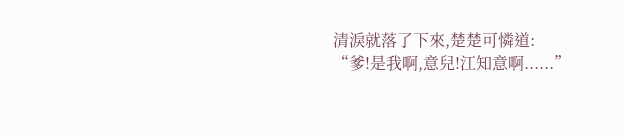清淚就落了下來,楚楚可憐道:
“爹!是我啊,意兒!江知意啊......”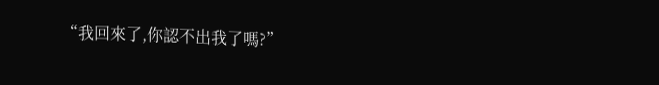“我回來了,你認不出我了嗎?”